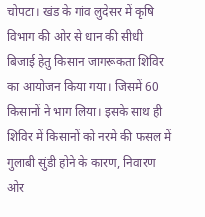चोपटा। खंड के गांव लुदेसर में कृषि विभाग की ओर से धान की सीधी बिजाई हेतु किसान जागरूकता शिविर का आयोजन किया गया। जिसमें 60 किसानों ने भाग लिया। इसके साथ ही शिविर में किसानों को नरमे की फसल में गुलाबी सुंडी होने के कारण, निवारण ओर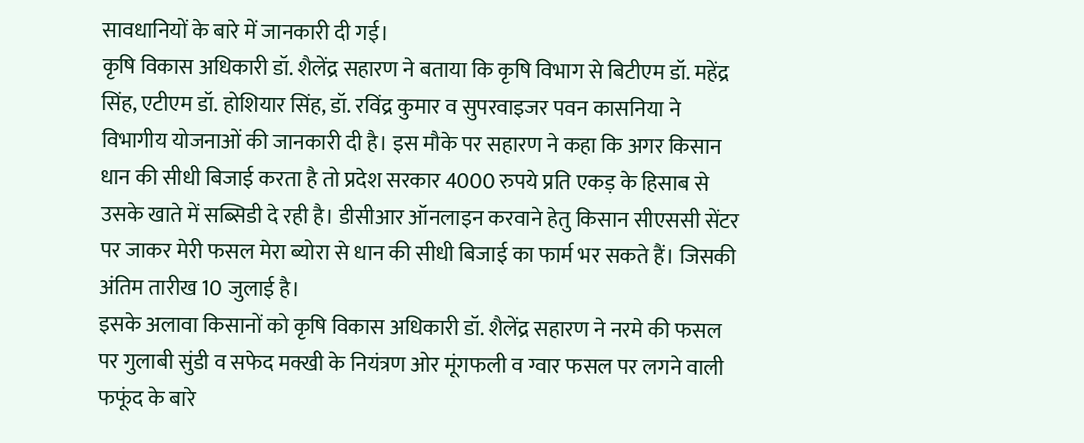सावधानियों के बारे में जानकारी दी गई।
कृषि विकास अधिकारी डॉ. शैलेंद्र सहारण ने बताया कि कृषि विभाग से बिटीएम डॉ. महेंद्र सिंह, एटीएम डॉ. होशियार सिंह, डॉ. रविंद्र कुमार व सुपरवाइजर पवन कासनिया ने विभागीय योजनाओं की जानकारी दी है। इस मौके पर सहारण ने कहा कि अगर किसान धान की सीधी बिजाई करता है तो प्रदेश सरकार 4000 रुपये प्रति एकड़ के हिसाब से उसके खाते में सब्सिडी दे रही है। डीसीआर ऑनलाइन करवाने हेतु किसान सीएससी सेंटर पर जाकर मेरी फसल मेरा ब्योरा से धान की सीधी बिजाई का फार्म भर सकते हैं। जिसकी अंतिम तारीख 10 जुलाई है।
इसके अलावा किसानों को कृषि विकास अधिकारी डॉ. शैलेंद्र सहारण ने नरमे की फसल पर गुलाबी सुंडी व सफेद मक्खी के नियंत्रण ओर मूंगफली व ग्वार फसल पर लगने वाली फफूंद के बारे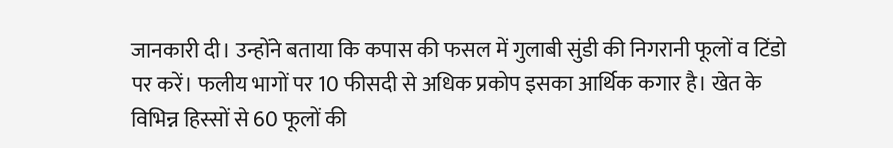जानकारी दी। उन्होंने बताया कि कपास की फसल में गुलाबी सुंडी की निगरानी फूलों व टिंडो पर करें। फलीय भागों पर 10 फीसदी से अधिक प्रकोप इसका आर्थिक कगार है। खेत के विभिन्न हिस्सों से 60 फूलों की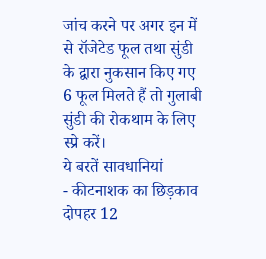जांच करने पर अगर इन में से रॉजेटेड फूल तथा सुंडी के द्वारा नुकसान किए गए 6 फूल मिलते हैं तो गुलाबी सुंडी की रोकथाम के लिए स्प्रे करें।
ये बरतें सावधानियां
- कीटनाशक का छिड़काव दोपहर 12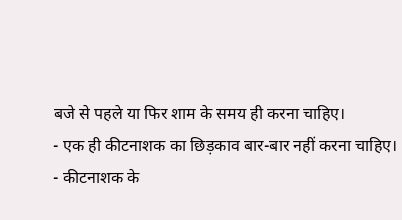बजे से पहले या फिर शाम के समय ही करना चाहिए।
- एक ही कीटनाशक का छिड़काव बार-बार नहीं करना चाहिए।
- कीटनाशक के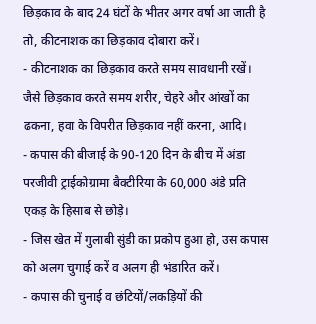छिड़काव के बाद 24 घंटों के भीतर अगर वर्षा आ जाती है तो, कीटनाशक का छिड़काव दोबारा करें।
- कीटनाशक का छिड़काव करते समय सावधानी रखें। जैसे छिड़काव करते समय शरीर, चेहरे और आंखों का ढकना, हवा के विपरीत छिड़काव नहीं करना, आदि।
- कपास की बीजाई के 90-120 दिन के बीच में अंडा परजीवी ट्राईकोग्रामा बैक्टीरिया के 60,000 अंडे प्रति एकड़ के हिसाब से छोड़े।
- जिस खेत में गुलाबी सुंडी का प्रकोप हुआ हो, उस कपास को अलग चुगाई करें व अलग ही भंडारित करें।
- कपास की चुनाई व छंटियों/लकड़ियों की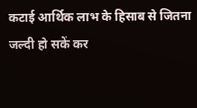कटाई आर्थिक लाभ के हिसाब से जितना जल्दी हो सकें कर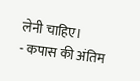लेनी चाहिए।
- कपास की अंतिम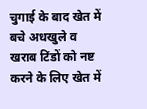चुगाई के बाद खेत में बचे अधखुले व खराब टिंडों को नष्ट करने के लिए खेत में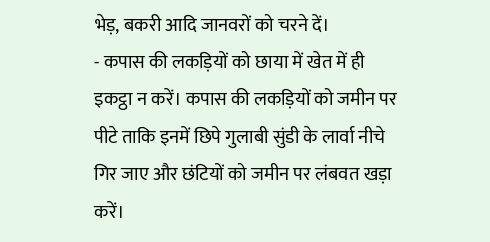भेड़, बकरी आदि जानवरों को चरने दें।
- कपास की लकड़ियों को छाया में खेत में ही इकट्ठा न करें। कपास की लकड़ियों को जमीन पर पीटे ताकि इनमें छिपे गुलाबी सुंडी के लार्वा नीचे गिर जाए और छंटियों को जमीन पर लंबवत खड़ा करें।